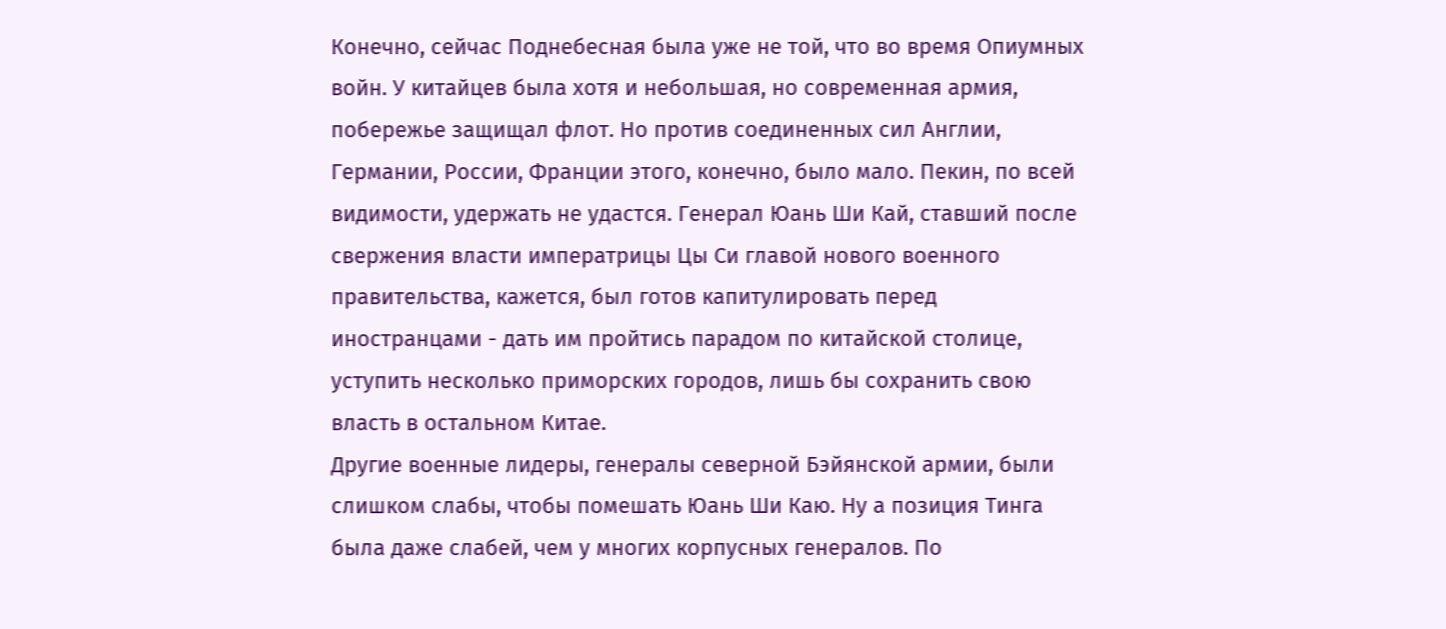Конечно, сейчас Поднебесная была уже не той, что во время Опиумных войн. У китайцев была хотя и небольшая, но современная армия, побережье защищал флот. Но против соединенных сил Англии, Германии, России, Франции этого, конечно, было мало. Пекин, по всей видимости, удержать не удастся. Генерал Юань Ши Кай, ставший после свержения власти императрицы Цы Си главой нового военного правительства, кажется, был готов капитулировать перед иностранцами - дать им пройтись парадом по китайской столице, уступить несколько приморских городов, лишь бы сохранить свою власть в остальном Китае.
Другие военные лидеры, генералы северной Бэйянской армии, были слишком слабы, чтобы помешать Юань Ши Каю. Ну а позиция Тинга была даже слабей, чем у многих корпусных генералов. По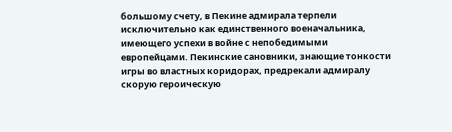большому счету, в Пекине адмирала терпели исключительно как единственного военачальника, имеющего успехи в войне с непобедимыми европейцами. Пекинские сановники, знающие тонкости игры во властных коридорах, предрекали адмиралу скорую героическую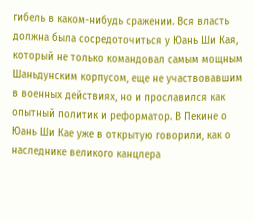гибель в каком-нибудь сражении. Вся власть должна была сосредоточиться у Юань Ши Кая, который не только командовал самым мощным Шаньдунским корпусом, еще не участвовавшим в военных действиях, но и прославился как опытный политик и реформатор. В Пекине о Юань Ши Кае уже в открытую говорили, как о наследнике великого канцлера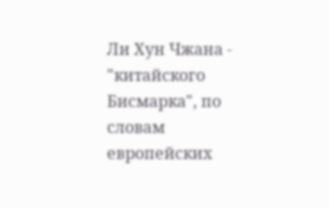Ли Хун Чжана - "китайского Бисмарка", по словам европейских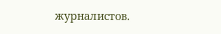журналистов.